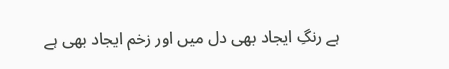ہے رنگِ ایجاد بھی دل میں اور زخم ایجاد بھی ہے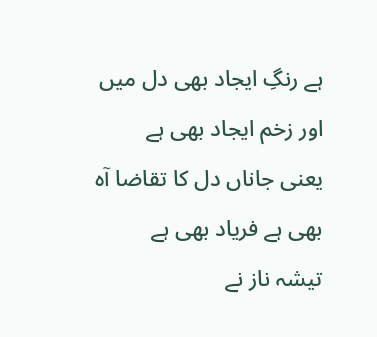ہے رنگِ ایجاد بھی دل میں اور زخم ایجاد بھی ہے
یعنی جاناں دل کا تقاضا آہ بھی ہے فریاد بھی ہے
تیشہ ناز نے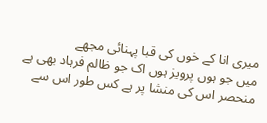میری انا کے خوں کی قبا پہنائی مجھے
میں جو ہوں پرویز ہوں اک جو ظالم فرہاد بھی ہے
منحصر اس کی منشا پر ہے کس طور اس سے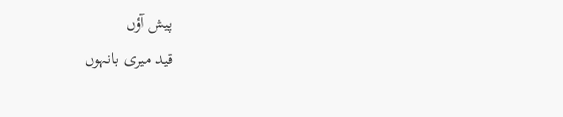پیش آؤں
قید میری بانہوں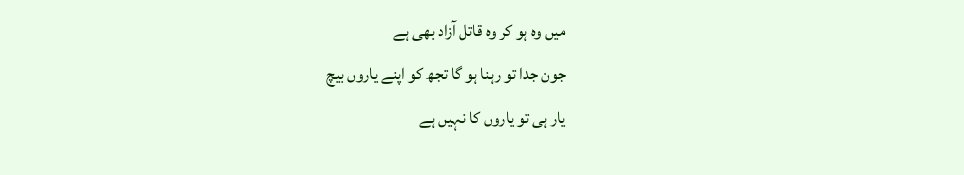میں وہ ہو کر وہ قاتل آزاد بھی ہے
جون جدا تو رہنا ہو گا تجھ کو اپنے یاروں بیچ
یار ہی تو یاروں کا نہیں ہے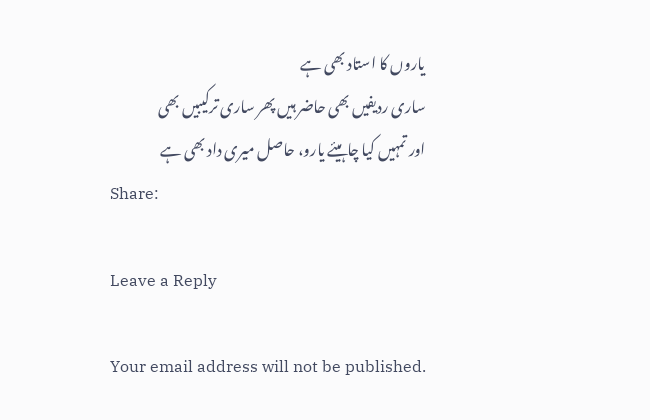یاروں کا استاد بھی ہے
ساری ردیفیں بھی حاضر ہیں پھر ساری ترکیبیں بھی
اور تمہیں کیا چاہیئے یارو، حاصل میری داد بھی ہے
Share:

Leave a Reply

Your email address will not be published.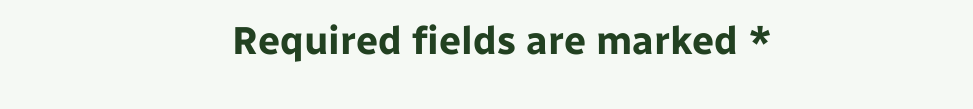Required fields are marked *